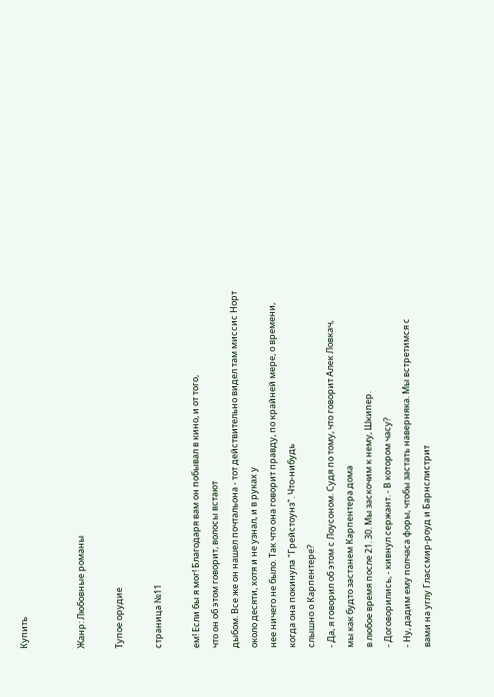Купить


Жанр: Любовные романы

Тупое орудие

страница №11

ем! Если бы я мог! Благодаря вам он побывал в кино, и от того,
что он об этом говорит, волосы встают
дыбом. Все же он нашел почтальона - тот действительно видел там миссис Норт
около десяти, хотя и не узнал, и в руках у
нее ничего не было. Так что она говорит правду, по крайней мере, о времени,
когда она покинула "Грейстоунз". Что-нибудь
слышно о Карпентере?
- Да, я говорил об этом с Лоусоном. Судя по тому, что говорит Алек Ловкач,
мы как будто застанем Карпентера дома
в любое время после 21. 30. Мы заскочим к нему, Шкипер.
- Договорились, - кивнул сержант. - В котором часу?
- Ну, дадим ему полчаса форы, чтобы застать наверняка. Мы встретимся с
вами на углу Глассмир-роуд и Барнслистрит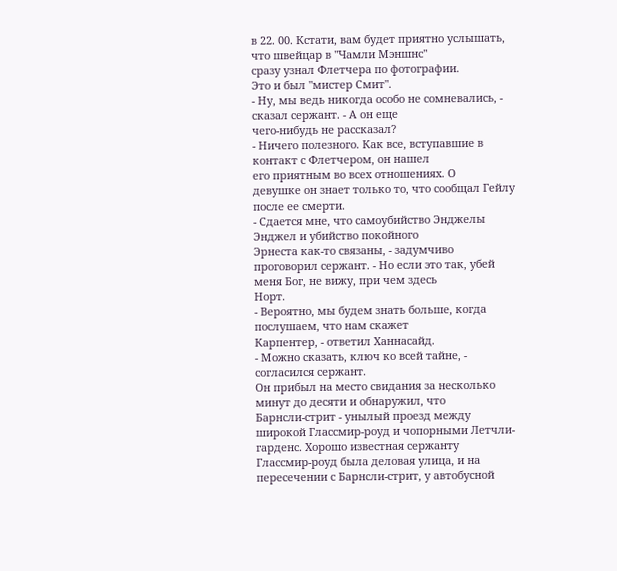в 22. 00. Кстати, вам будет приятно услышать, что швейцар в "Чамли Мэншнс"
сразу узнал Флетчера по фотографии.
Это и был "мистер Смит".
- Ну, мы ведь никогда особо не сомневались, - сказал сержант. - А он еще
чего-нибудь не рассказал?
- Ничего полезного. Как все, вступавшие в контакт с Флетчером, он нашел
его приятным во всех отношениях. О
девушке он знает только то, что сообщал Гейлу после ее смерти.
- Сдается мне, что самоубийство Энджелы Энджел и убийство покойного
Эрнеста как-то связаны, - задумчиво
проговорил сержант. - Но если это так, убей меня Бог, не вижу, при чем здесь
Норт.
- Вероятно, мы будем знать больше, когда послушаем, что нам скажет
Карпентер, - ответил Ханнасайд.
- Можно сказать, ключ ко всей тайне, - согласился сержант.
Он прибыл на место свидания за несколько минут до десяти и обнаружил, что
Барнсли-стрит - унылый проезд между
широкой Глассмир-роуд и чопорными Летчли-гарденс. Хорошо известная сержанту
Глассмир-роуд была деловая улица, и на
пересечении с Барнсли-стрит, у автобусной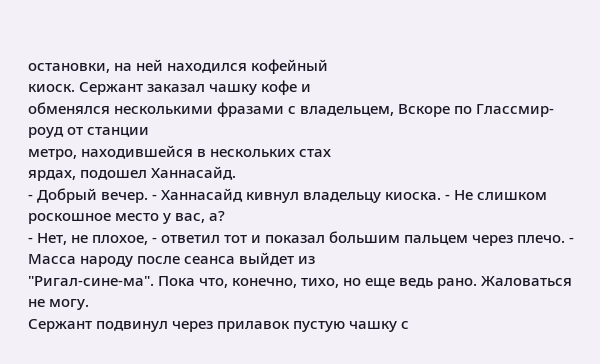остановки, на ней находился кофейный
киоск. Сержант заказал чашку кофе и
обменялся несколькими фразами с владельцем, Вскоре по Глассмир-роуд от станции
метро, находившейся в нескольких стах
ярдах, подошел Ханнасайд.
- Добрый вечер. - Ханнасайд кивнул владельцу киоска. - Не слишком
роскошное место у вас, а?
- Нет, не плохое, - ответил тот и показал большим пальцем через плечо. -
Масса народу после сеанса выйдет из
"Ригал-сине-ма". Пока что, конечно, тихо, но еще ведь рано. Жаловаться не могу.
Сержант подвинул через прилавок пустую чашку с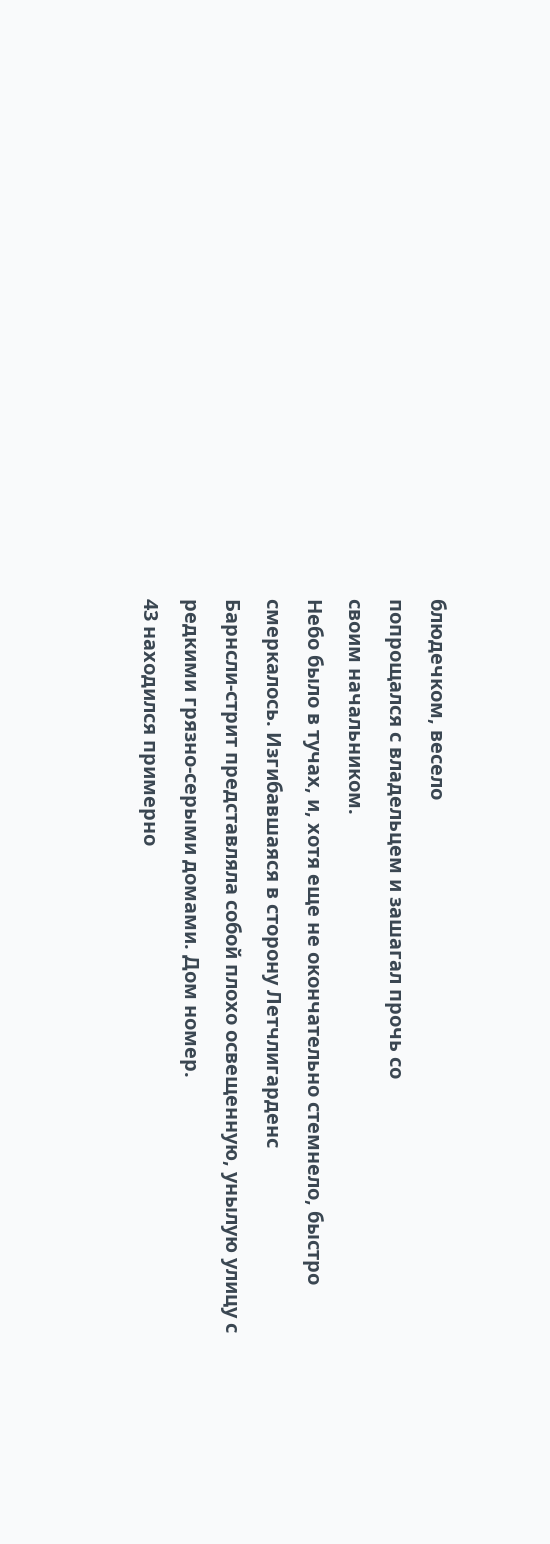блюдечком, весело
попрощался с владельцем и зашагал прочь со
своим начальником.
Небо было в тучах, и, хотя еще не окончательно стемнело, быстро
смеркалось. Изгибавшаяся в сторону Летчлигарденс
Барнсли-стрит представляла собой плохо освещенную, унылую улицу с
редкими грязно-серыми домами. Дом номер.
43 находился примерно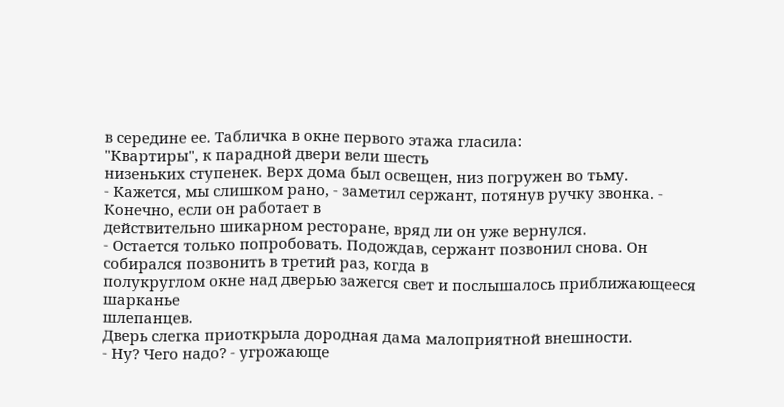в середине ее. Табличка в окне первого этажа гласила:
"Квартиры", к парадной двери вели шесть
низеньких ступенек. Верх дома был освещен, низ погружен во тьму.
- Кажется, мы слишком рано, - заметил сержант, потянув ручку звонка. -
Конечно, если он работает в
действительно шикарном ресторане, вряд ли он уже вернулся.
- Остается только попробовать. Подождав, сержант позвонил снова. Он
собирался позвонить в третий раз, когда в
полукруглом окне над дверью зажегся свет и послышалось приближающееся шарканье
шлепанцев.
Дверь слегка приоткрыла дородная дама малоприятной внешности.
- Ну? Чего надо? - угрожающе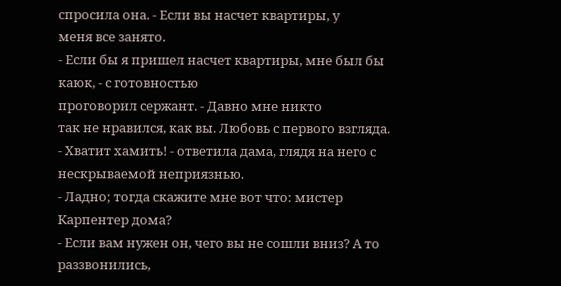спросила она. - Если вы насчет квартиры, у
меня все занято.
- Если бы я пришел насчет квартиры, мне был бы каюк, - с готовностью
проговорил сержант. - Давно мне никто
так не нравился, как вы. Любовь с первого взгляда.
- Хватит хамить! - ответила дама, глядя на него с нескрываемой неприязнью.
- Ладно; тогда скажите мне вот что: мистер Карпентер дома?
- Если вам нужен он, чего вы не сошли вниз? А то раззвонились,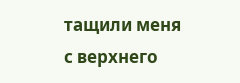тащили меня
с верхнего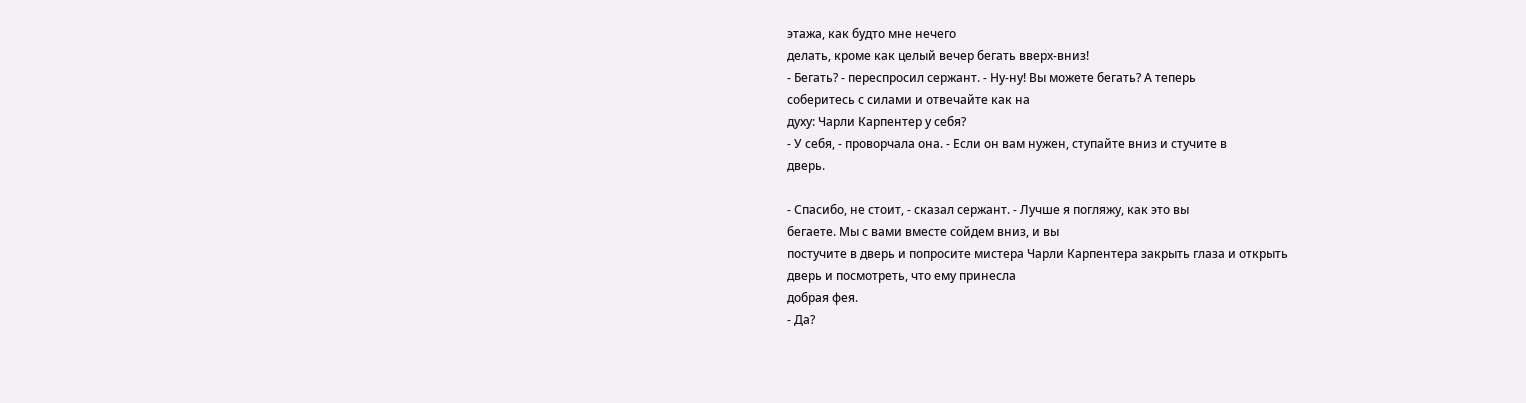этажа, как будто мне нечего
делать, кроме как целый вечер бегать вверх-вниз!
- Бегать? - переспросил сержант. - Ну-ну! Вы можете бегать? А теперь
соберитесь с силами и отвечайте как на
духу: Чарли Карпентер у себя?
- У себя, - проворчала она. - Если он вам нужен, ступайте вниз и стучите в
дверь.

- Спасибо, не стоит, - сказал сержант. - Лучше я погляжу, как это вы
бегаете. Мы с вами вместе сойдем вниз, и вы
постучите в дверь и попросите мистера Чарли Карпентера закрыть глаза и открыть
дверь и посмотреть, что ему принесла
добрая фея.
- Да?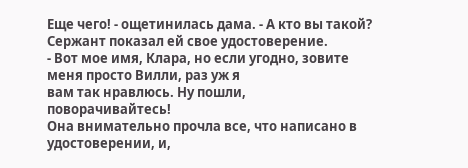Еще чего! - ощетинилась дама. - А кто вы такой?
Сержант показал ей свое удостоверение.
- Вот мое имя, Клара, но если угодно, зовите меня просто Вилли, раз уж я
вам так нравлюсь. Ну пошли,
поворачивайтесь!
Она внимательно прочла все, что написано в удостоверении, и,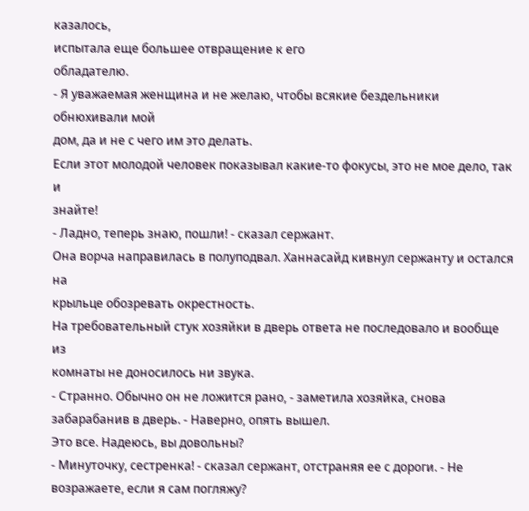казалось,
испытала еще большее отвращение к его
обладателю.
- Я уважаемая женщина и не желаю, чтобы всякие бездельники обнюхивали мой
дом, да и не с чего им это делать.
Если этот молодой человек показывал какие-то фокусы, это не мое дело, так и
знайте!
- Ладно, теперь знаю, пошли! - сказал сержант.
Она ворча направилась в полуподвал. Ханнасайд кивнул сержанту и остался на
крыльце обозревать окрестность.
На требовательный стук хозяйки в дверь ответа не последовало и вообще из
комнаты не доносилось ни звука.
- Странно. Обычно он не ложится рано, - заметила хозяйка, снова
забарабанив в дверь. - Наверно, опять вышел.
Это все. Надеюсь, вы довольны?
- Минуточку, сестренка! - сказал сержант, отстраняя ее с дороги. - Не
возражаете, если я сам погляжу?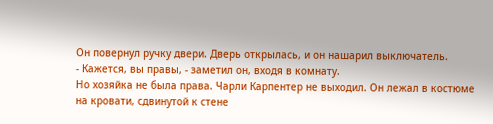Он повернул ручку двери. Дверь открылась, и он нашарил выключатель.
- Кажется, вы правы, - заметил он, входя в комнату.
Но хозяйка не была права. Чарли Карпентер не выходил. Он лежал в костюме
на кровати, сдвинутой к стене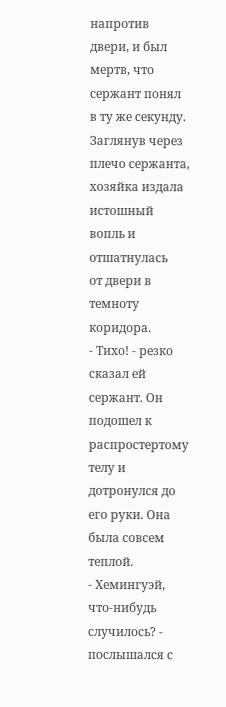напротив
двери, и был мертв, что сержант понял в ту же секунду.
Заглянув через плечо сержанта, хозяйка издала истошный вопль и отшатнулась
от двери в темноту коридора.
- Тихо! - резко сказал ей сержант. Он подошел к распростертому телу и
дотронулся до его руки. Она была совсем
теплой.
- Хемингуэй, что-нибудь случилось? - послышался с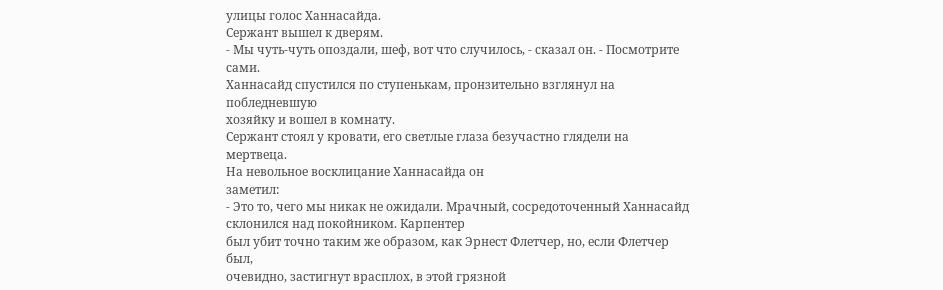улицы голос Ханнасайда.
Сержант вышел к дверям.
- Мы чуть-чуть опоздали, шеф, вот что случилось, - сказал он. - Посмотрите
сами.
Ханнасайд спустился по ступенькам, пронзительно взглянул на побледневшую
хозяйку и вошел в комнату.
Сержант стоял у кровати, его светлые глаза безучастно глядели на мертвеца.
На невольное восклицание Ханнасайда он
заметил:
- Это то, чего мы никак не ожидали. Мрачный, сосредоточенный Ханнасайд
склонился над покойником. Карпентер
был убит точно таким же образом, как Эрнест Флетчер, но, если Флетчер был,
очевидно, застигнут врасплох, в этой грязной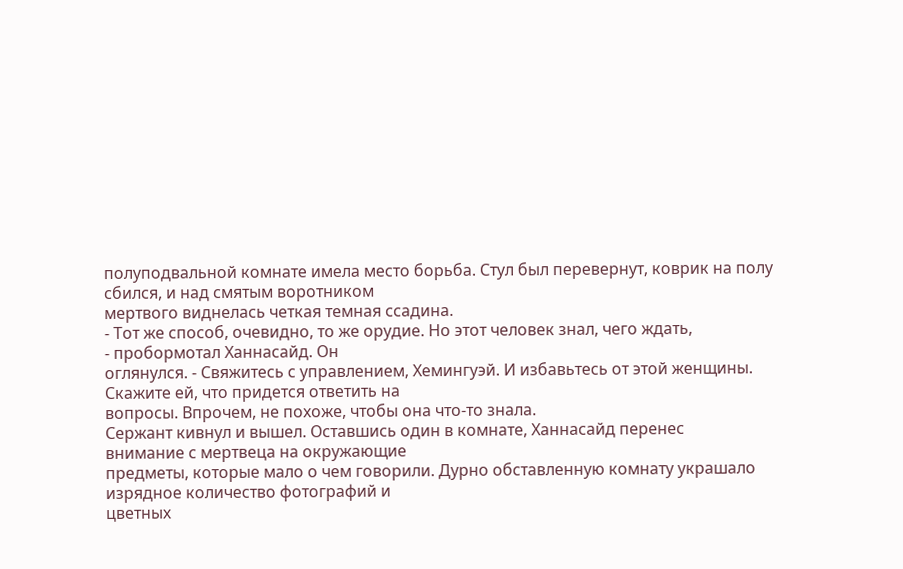полуподвальной комнате имела место борьба. Стул был перевернут, коврик на полу
сбился, и над смятым воротником
мертвого виднелась четкая темная ссадина.
- Тот же способ, очевидно, то же орудие. Но этот человек знал, чего ждать,
- пробормотал Ханнасайд. Он
оглянулся. - Свяжитесь с управлением, Хемингуэй. И избавьтесь от этой женщины.
Скажите ей, что придется ответить на
вопросы. Впрочем, не похоже, чтобы она что-то знала.
Сержант кивнул и вышел. Оставшись один в комнате, Ханнасайд перенес
внимание с мертвеца на окружающие
предметы, которые мало о чем говорили. Дурно обставленную комнату украшало
изрядное количество фотографий и
цветных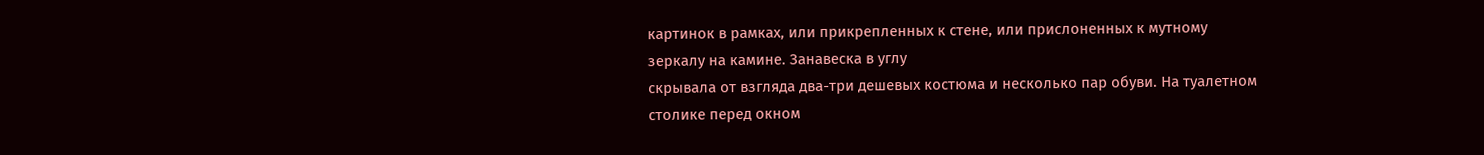картинок в рамках, или прикрепленных к стене, или прислоненных к мутному
зеркалу на камине. Занавеска в углу
скрывала от взгляда два-три дешевых костюма и несколько пар обуви. На туалетном
столике перед окном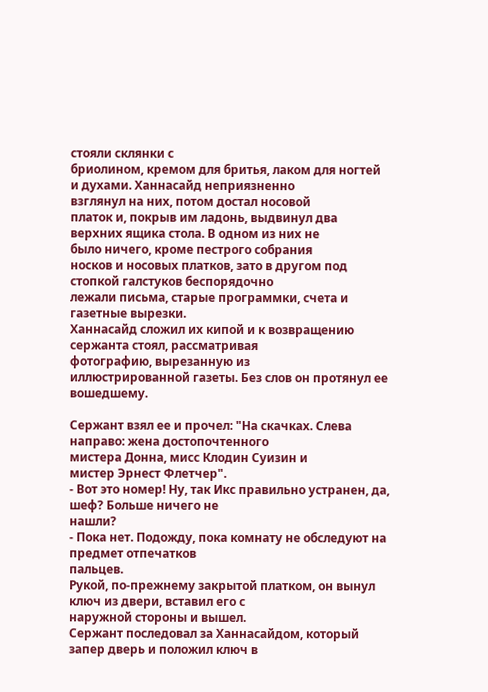стояли склянки с
бриолином, кремом для бритья, лаком для ногтей и духами. Ханнасайд неприязненно
взглянул на них, потом достал носовой
платок и, покрыв им ладонь, выдвинул два верхних ящика стола. В одном из них не
было ничего, кроме пестрого собрания
носков и носовых платков, зато в другом под стопкой галстуков беспорядочно
лежали письма, старые программки, счета и
газетные вырезки.
Ханнасайд сложил их кипой и к возвращению сержанта стоял, рассматривая
фотографию, вырезанную из
иллюстрированной газеты. Без слов он протянул ее вошедшему.

Сержант взял ее и прочел: "На скачках. Слева направо: жена достопочтенного
мистера Донна, мисс Клодин Суизин и
мистер Эрнест Флетчер".
- Вот это номер! Ну, так Икс правильно устранен, да, шеф? Больше ничего не
нашли?
- Пока нет. Подожду, пока комнату не обследуют на предмет отпечатков
пальцев.
Рукой, по-прежнему закрытой платком, он вынул ключ из двери, вставил его с
наружной стороны и вышел.
Сержант последовал за Ханнасайдом, который запер дверь и положил ключ в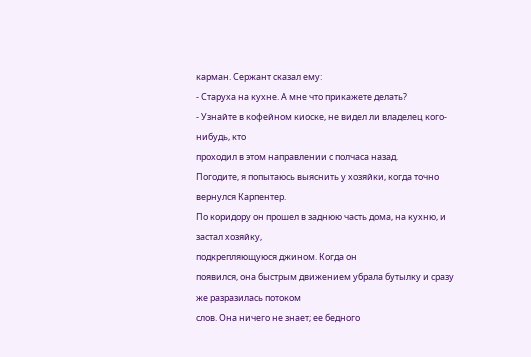карман. Сержант сказал ему:
- Старуха на кухне. А мне что прикажете делать?
- Узнайте в кофейном киоске, не видел ли владелец кого-нибудь, кто
проходил в этом направлении с полчаса назад.
Погодите, я попытаюсь выяснить у хозяйки, когда точно вернулся Карпентер.
По коридору он прошел в заднюю часть дома, на кухню, и застал хозяйку,
подкрепляющуюся джином. Когда он
появился, она быстрым движением убрала бутылку и сразу же разразилась потоком
слов. Она ничего не знает; ее бедного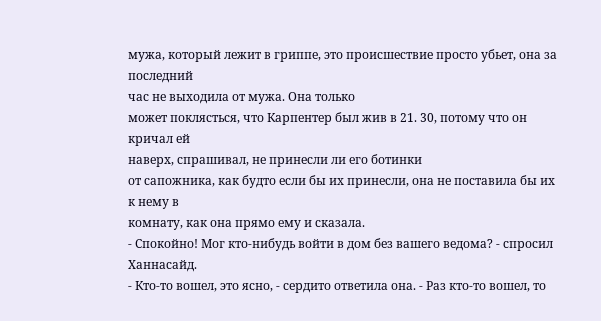мужа, который лежит в гриппе, это происшествие просто убьет, она за последний
час не выходила от мужа. Она только
может поклясться, что Карпентер был жив в 21. 30, потому что он кричал ей
наверх, спрашивал, не принесли ли его ботинки
от сапожника, как будто если бы их принесли, она не поставила бы их к нему в
комнату, как она прямо ему и сказала.
- Спокойно! Мог кто-нибудь войти в дом без вашего ведома? - спросил
Ханнасайд.
- Кто-то вошел, это ясно, - сердито ответила она. - Раз кто-то вошел, то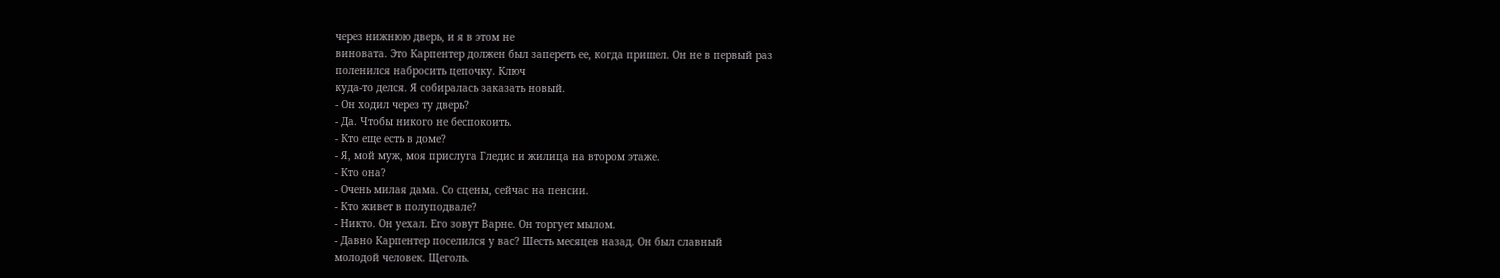через нижнюю дверь, и я в этом не
виновата. Это Карпентер должен был запереть ее, когда пришел. Он не в первый раз
поленился набросить цепочку. Ключ
куда-то делся. Я собиралась заказать новый.
- Он ходил через ту дверь?
- Да. Чтобы никого не беспокоить.
- Кто еще есть в доме?
- Я, мой муж, моя прислуга Гледис и жилица на втором этаже.
- Кто она?
- Очень милая дама. Со сцены, сейчас на пенсии.
- Кто живет в полуподвале?
- Никто. Он уехал. Его зовут Варне. Он торгует мылом.
- Давно Карпентер поселился у вас? Шесть месяцев назад. Он был славный
молодой человек. Щеголь.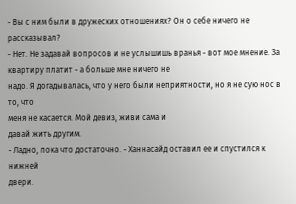- Вы с ним были в дружеских отношениях? Он о себе ничего не рассказывал?
- Нет. Не задавай вопросов и не услышишь вранья - вот мое мнение. За
квартиру платит - а больше мне ничего не
надо. Я догадывалась, что у него были неприятности, но я не сую нос в то, что
меня не касается. Мой девиз, живи сама и
давай жить другим.
- Ладно, пока что достаточно. - Ханнасайд оставил ее и спустился к нижней
двери.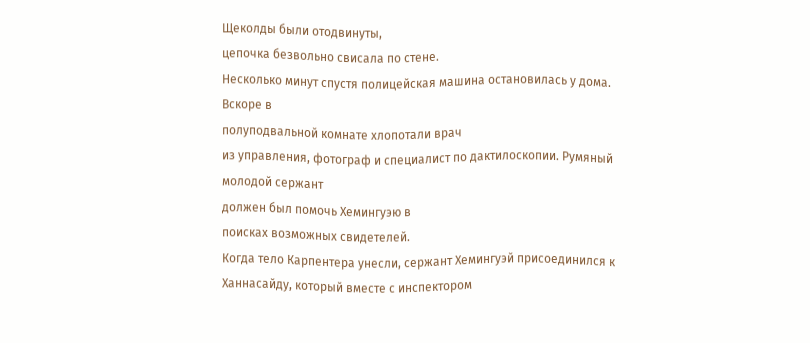Щеколды были отодвинуты,
цепочка безвольно свисала по стене.
Несколько минут спустя полицейская машина остановилась у дома. Вскоре в
полуподвальной комнате хлопотали врач
из управления, фотограф и специалист по дактилоскопии. Румяный молодой сержант
должен был помочь Хемингуэю в
поисках возможных свидетелей.
Когда тело Карпентера унесли, сержант Хемингуэй присоединился к
Ханнасайду, который вместе с инспектором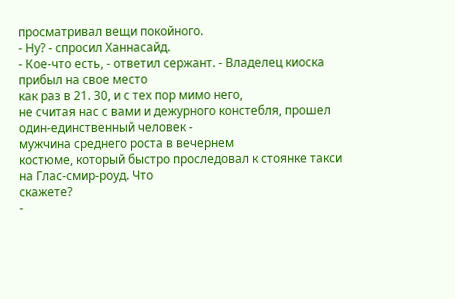просматривал вещи покойного.
- Ну? - спросил Ханнасайд.
- Кое-что есть, - ответил сержант. - Владелец киоска прибыл на свое место
как раз в 21. 30, и с тех пор мимо него,
не считая нас с вами и дежурного констебля, прошел один-единственный человек -
мужчина среднего роста в вечернем
костюме, который быстро проследовал к стоянке такси на Глас-смир-роуд. Что
скажете?
-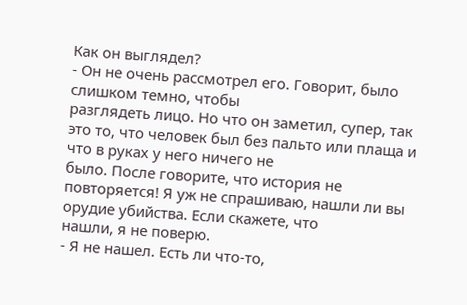Как он выглядел?
- Он не очень рассмотрел его. Говорит, было слишком темно, чтобы
разглядеть лицо. Но что он заметил, супер, так
это то, что человек был без пальто или плаща и что в руках у него ничего не
было. После говорите, что история не
повторяется! Я уж не спрашиваю, нашли ли вы орудие убийства. Если скажете, что
нашли, я не поверю.
- Я не нашел. Есть ли что-то,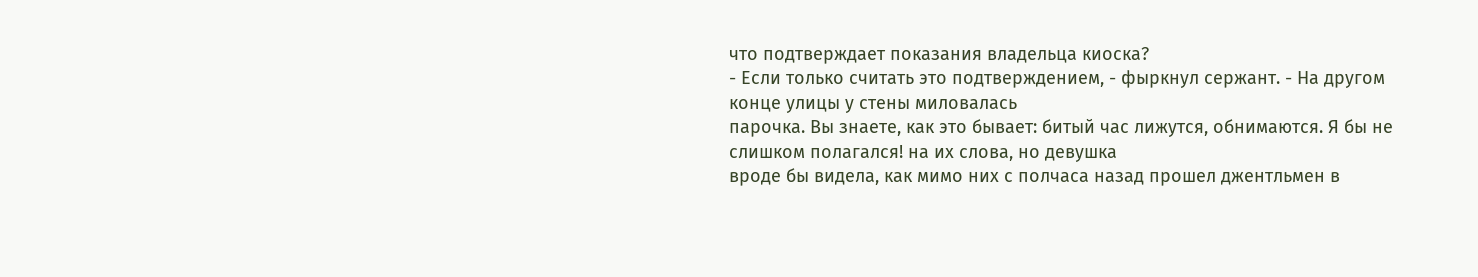что подтверждает показания владельца киоска?
- Если только считать это подтверждением, - фыркнул сержант. - На другом
конце улицы у стены миловалась
парочка. Вы знаете, как это бывает: битый час лижутся, обнимаются. Я бы не
слишком полагался! на их слова, но девушка
вроде бы видела, как мимо них с полчаса назад прошел джентльмен в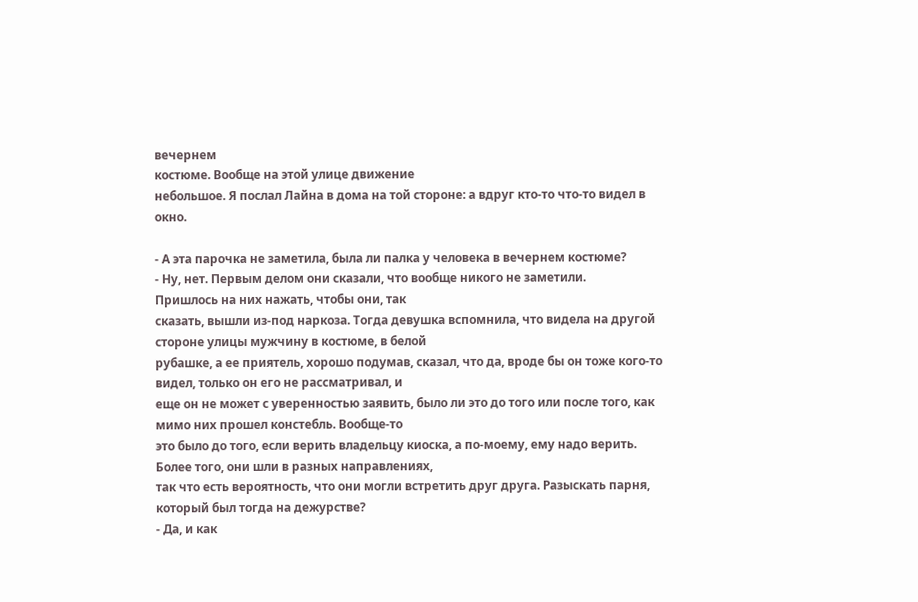вечернем
костюме. Вообще на этой улице движение
небольшое. Я послал Лайна в дома на той стороне: а вдруг кто-то что-то видел в
окно.

- А эта парочка не заметила, была ли палка у человека в вечернем костюме?
- Ну, нет. Первым делом они сказали, что вообще никого не заметили.
Пришлось на них нажать, чтобы они, так
сказать, вышли из-под наркоза. Тогда девушка вспомнила, что видела на другой
стороне улицы мужчину в костюме, в белой
рубашке, а ее приятель, хорошо подумав, сказал, что да, вроде бы он тоже кого-то
видел, только он его не рассматривал, и
еще он не может с уверенностью заявить, было ли это до того или после того, как
мимо них прошел констебль. Вообще-то
это было до того, если верить владельцу киоска, а по-моему, ему надо верить.
Более того, они шли в разных направлениях,
так что есть вероятность, что они могли встретить друг друга. Разыскать парня,
который был тогда на дежурстве?
- Да, и как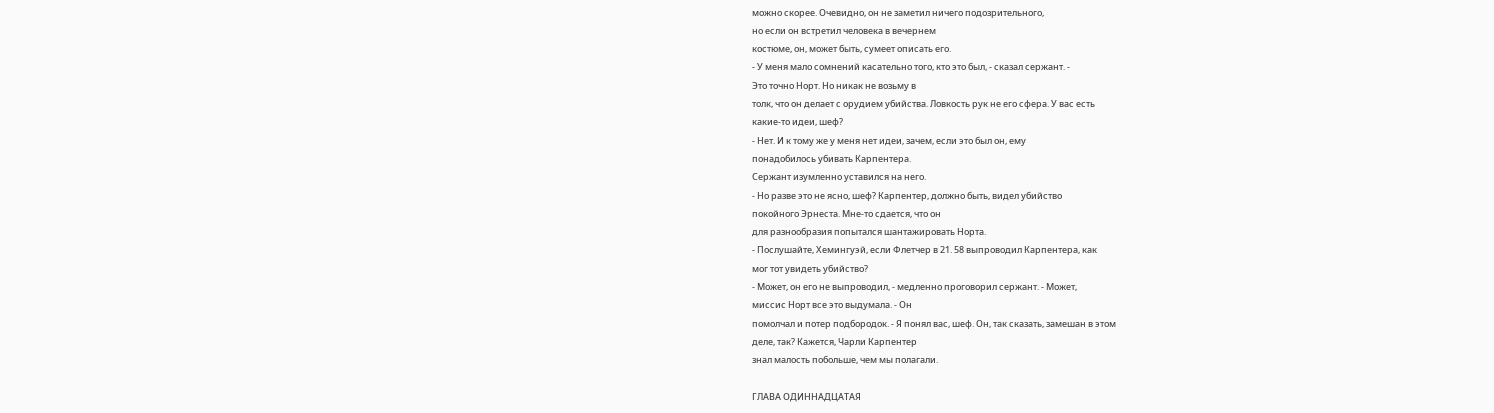можно скорее. Очевидно, он не заметил ничего подозрительного,
но если он встретил человека в вечернем
костюме, он, может быть, сумеет описать его.
- У меня мало сомнений касательно того, кто это был, - сказал сержант. -
Это точно Норт. Но никак не возьму в
толк, что он делает с орудием убийства. Ловкость рук не его сфера. У вас есть
какие-то идеи, шеф?
- Нет. И к тому же у меня нет идеи, зачем, если это был он, ему
понадобилось убивать Карпентера.
Сержант изумленно уставился на него.
- Но разве это не ясно, шеф? Карпентер, должно быть, видел убийство
покойного Эрнеста. Мне-то сдается, что он
для разнообразия попытался шантажировать Норта.
- Послушайте, Хемингуэй, если Флетчер в 21. 58 выпроводил Карпентера, как
мог тот увидеть убийство?
- Может, он его не выпроводил, - медленно проговорил сержант. - Может,
миссис Норт все это выдумала. - Он
помолчал и потер подбородок. - Я понял вас, шеф. Он, так сказать, замешан в этом
деле, так? Кажется, Чарли Карпентер
знал малость побольше, чем мы полагали.

ГЛАВА ОДИННАДЦАТАЯ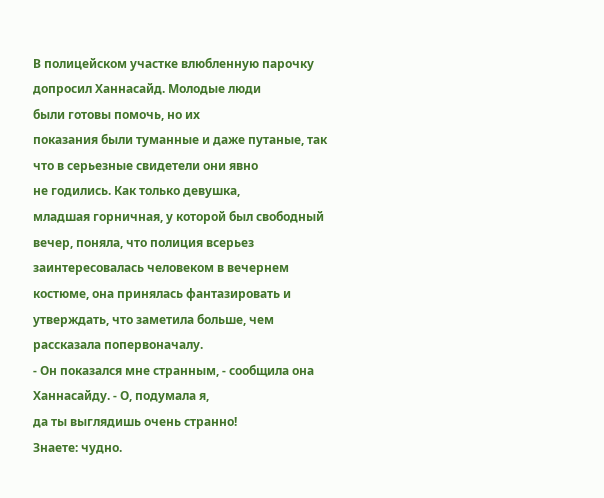В полицейском участке влюбленную парочку допросил Ханнасайд. Молодые люди
были готовы помочь, но их
показания были туманные и даже путаные, так что в серьезные свидетели они явно
не годились. Как только девушка,
младшая горничная, у которой был свободный вечер, поняла, что полиция всерьез
заинтересовалась человеком в вечернем
костюме, она принялась фантазировать и утверждать, что заметила больше, чем
рассказала попервоначалу.
- Он показался мне странным, - сообщила она Ханнасайду. - О, подумала я,
да ты выглядишь очень странно!
Знаете: чудно.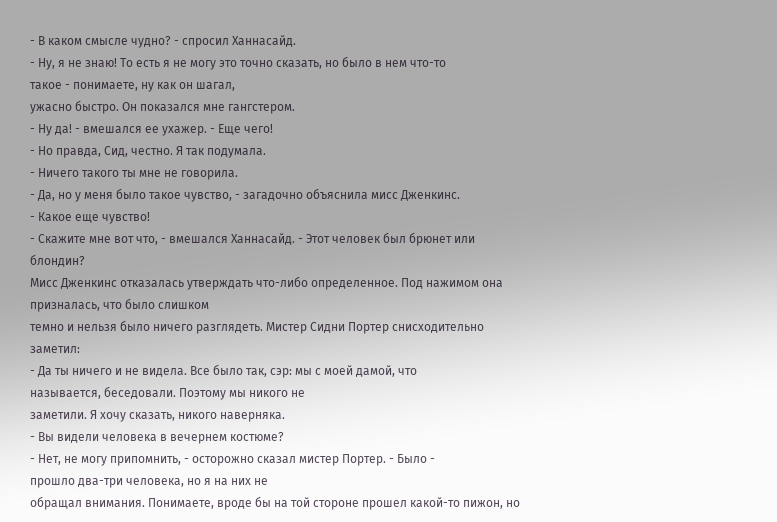- В каком смысле чудно? - спросил Ханнасайд.
- Ну, я не знаю! То есть я не могу это точно сказать, но было в нем что-то
такое - понимаете, ну как он шагал,
ужасно быстро. Он показался мне гангстером.
- Ну да! - вмешался ее ухажер. - Еще чего!
- Но правда, Сид, честно. Я так подумала.
- Ничего такого ты мне не говорила.
- Да, но у меня было такое чувство, - загадочно объяснила мисс Дженкинс.
- Какое еще чувство!
- Скажите мне вот что, - вмешался Ханнасайд. - Этот человек был брюнет или
блондин?
Мисс Дженкинс отказалась утверждать что-либо определенное. Под нажимом она
призналась, что было слишком
темно и нельзя было ничего разглядеть. Мистер Сидни Портер снисходительно
заметил:
- Да ты ничего и не видела. Все было так, сэр: мы с моей дамой, что
называется, беседовали. Поэтому мы никого не
заметили. Я хочу сказать, никого наверняка.
- Вы видели человека в вечернем костюме?
- Нет, не могу припомнить, - осторожно сказал мистер Портер. - Было -
прошло два-три человека, но я на них не
обращал внимания. Понимаете, вроде бы на той стороне прошел какой-то пижон, но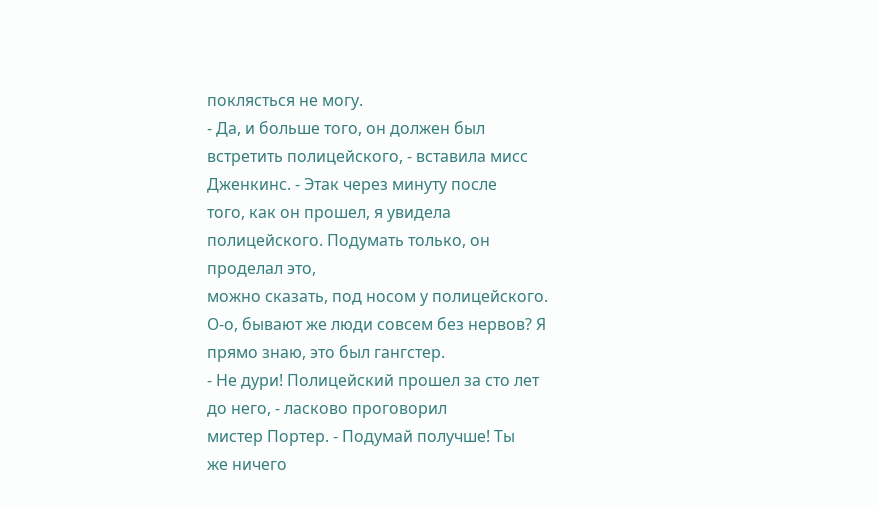поклясться не могу.
- Да, и больше того, он должен был встретить полицейского, - вставила мисс
Дженкинс. - Этак через минуту после
того, как он прошел, я увидела полицейского. Подумать только, он проделал это,
можно сказать, под носом у полицейского.
О-о, бывают же люди совсем без нервов? Я прямо знаю, это был гангстер.
- Не дури! Полицейский прошел за сто лет до него, - ласково проговорил
мистер Портер. - Подумай получше! Ты
же ничего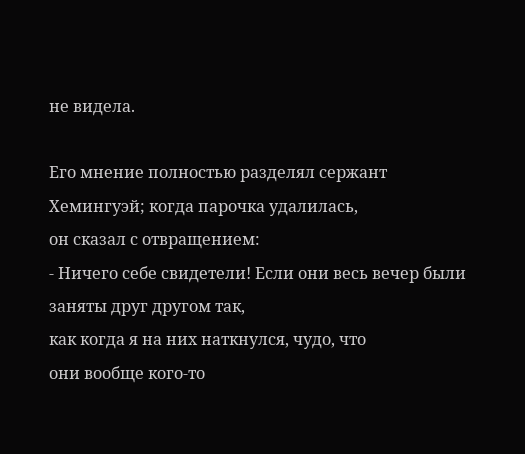не видела.

Его мнение полностью разделял сержант Хемингуэй; когда парочка удалилась,
он сказал с отвращением:
- Ничего себе свидетели! Если они весь вечер были заняты друг другом так,
как когда я на них наткнулся, чудо, что
они вообще кого-то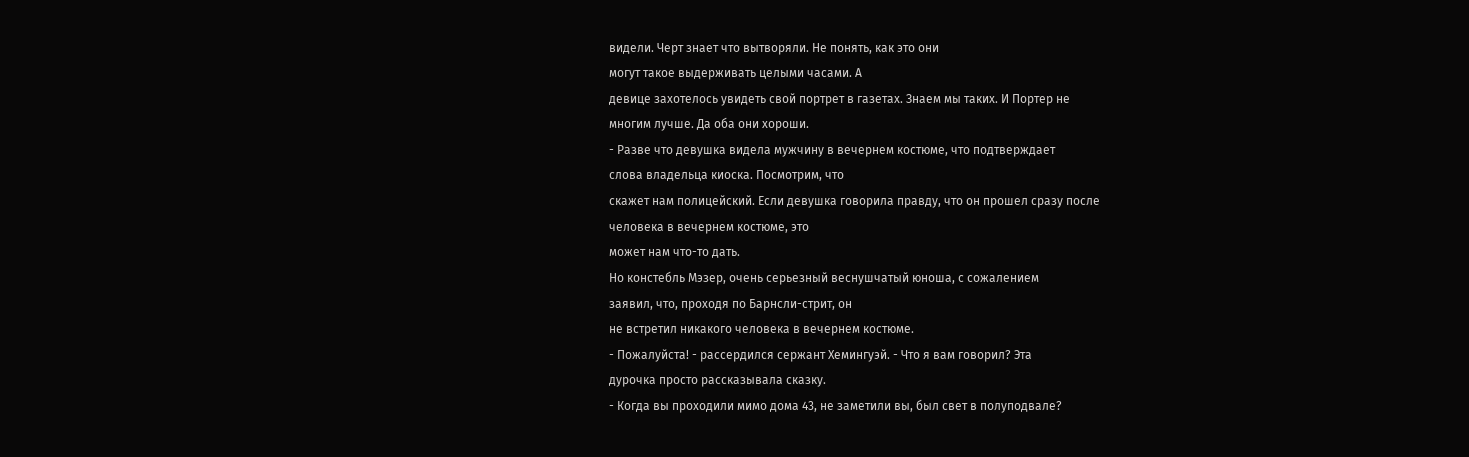видели. Черт знает что вытворяли. Не понять, как это они
могут такое выдерживать целыми часами. А
девице захотелось увидеть свой портрет в газетах. Знаем мы таких. И Портер не
многим лучше. Да оба они хороши.
- Разве что девушка видела мужчину в вечернем костюме, что подтверждает
слова владельца киоска. Посмотрим, что
скажет нам полицейский. Если девушка говорила правду, что он прошел сразу после
человека в вечернем костюме, это
может нам что-то дать.
Но констебль Мэзер, очень серьезный веснушчатый юноша, с сожалением
заявил, что, проходя по Барнсли-стрит, он
не встретил никакого человека в вечернем костюме.
- Пожалуйста! - рассердился сержант Хемингуэй. - Что я вам говорил? Эта
дурочка просто рассказывала сказку.
- Когда вы проходили мимо дома 43, не заметили вы, был свет в полуподвале?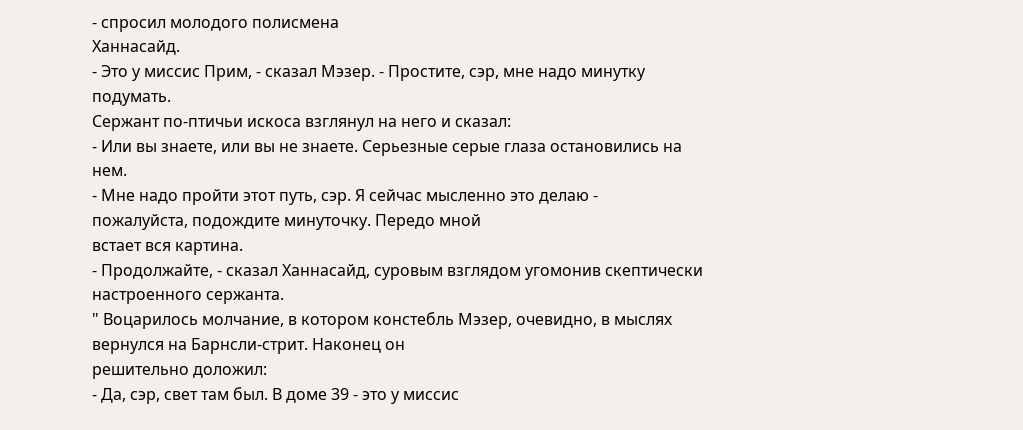- спросил молодого полисмена
Ханнасайд.
- Это у миссис Прим, - сказал Мэзер. - Простите, сэр, мне надо минутку
подумать.
Сержант по-птичьи искоса взглянул на него и сказал:
- Или вы знаете, или вы не знаете. Серьезные серые глаза остановились на
нем.
- Мне надо пройти этот путь, сэр. Я сейчас мысленно это делаю -
пожалуйста, подождите минуточку. Передо мной
встает вся картина.
- Продолжайте, - сказал Ханнасайд, суровым взглядом угомонив скептически
настроенного сержанта.
" Воцарилось молчание, в котором констебль Мэзер, очевидно, в мыслях
вернулся на Барнсли-стрит. Наконец он
решительно доложил:
- Да, сэр, свет там был. В доме 39 - это у миссис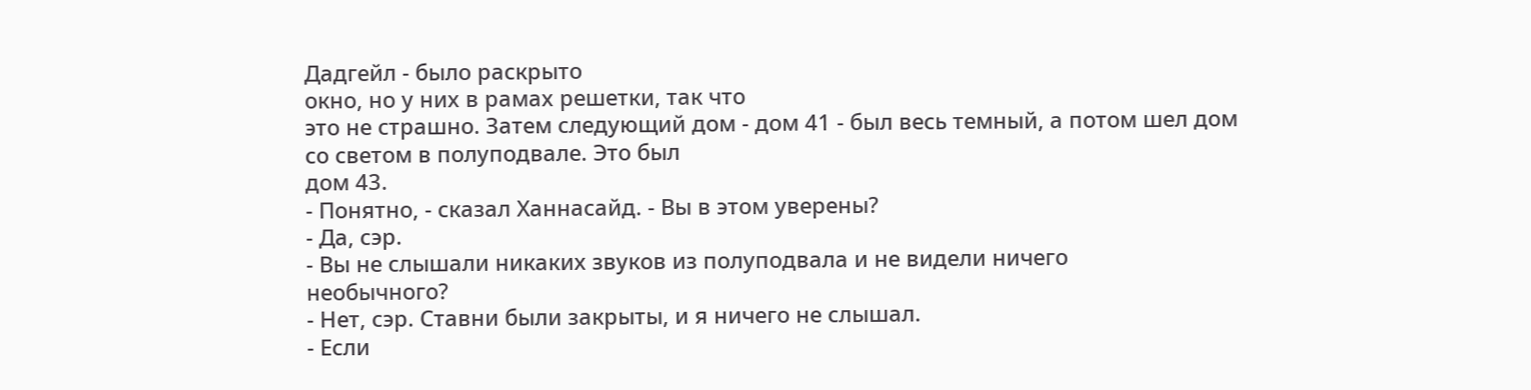Дадгейл - было раскрыто
окно, но у них в рамах решетки, так что
это не страшно. Затем следующий дом - дом 41 - был весь темный, а потом шел дом
со светом в полуподвале. Это был
дом 43.
- Понятно, - сказал Ханнасайд. - Вы в этом уверены?
- Да, сэр.
- Вы не слышали никаких звуков из полуподвала и не видели ничего
необычного?
- Нет, сэр. Ставни были закрыты, и я ничего не слышал.
- Если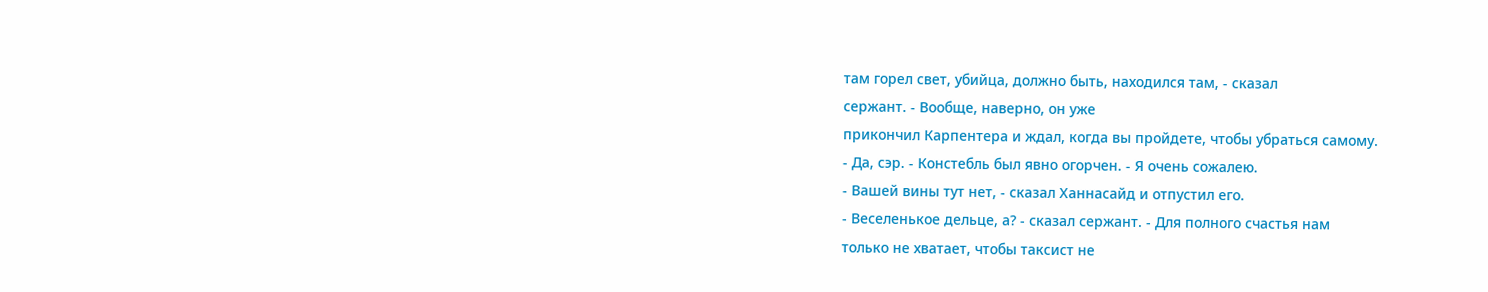там горел свет, убийца, должно быть, находился там, - сказал
сержант. - Вообще, наверно, он уже
прикончил Карпентера и ждал, когда вы пройдете, чтобы убраться самому.
- Да, сэр. - Констебль был явно огорчен. - Я очень сожалею.
- Вашей вины тут нет, - сказал Ханнасайд и отпустил его.
- Веселенькое дельце, а? - сказал сержант. - Для полного счастья нам
только не хватает, чтобы таксист не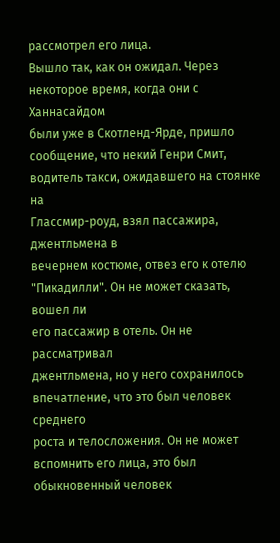рассмотрел его лица.
Вышло так, как он ожидал. Через некоторое время, когда они с Ханнасайдом
были уже в Скотленд-Ярде, пришло
сообщение, что некий Генри Смит, водитель такси, ожидавшего на стоянке на
Глассмир-роуд, взял пассажира, джентльмена в
вечернем костюме, отвез его к отелю "Пикадилли". Он не может сказать, вошел ли
его пассажир в отель. Он не рассматривал
джентльмена, но у него сохранилось впечатление, что это был человек среднего
роста и телосложения. Он не может
вспомнить его лица, это был обыкновенный человек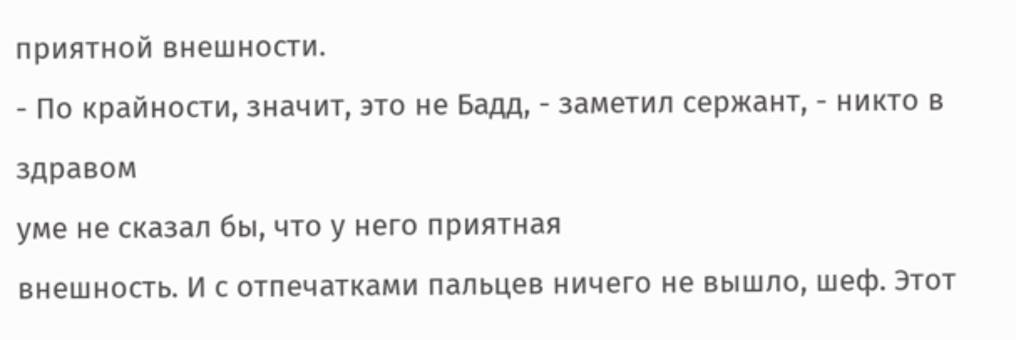приятной внешности.
- По крайности, значит, это не Бадд, - заметил сержант, - никто в здравом
уме не сказал бы, что у него приятная
внешность. И с отпечатками пальцев ничего не вышло, шеф. Этот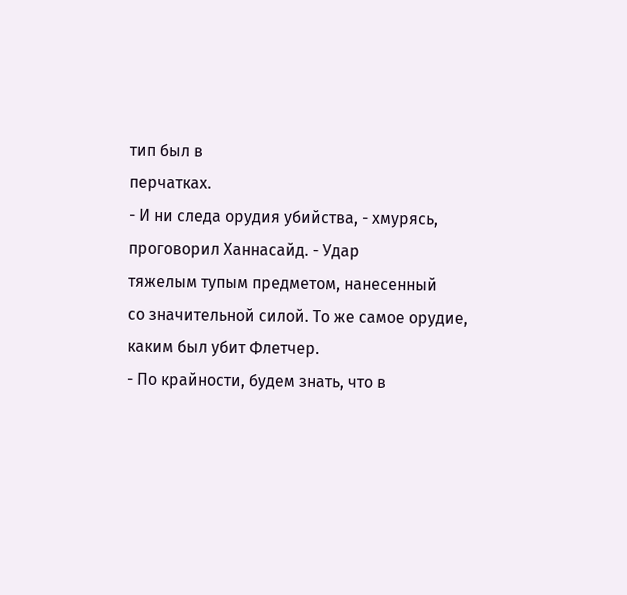тип был в
перчатках.
- И ни следа орудия убийства, - хмурясь, проговорил Ханнасайд. - Удар
тяжелым тупым предметом, нанесенный
со значительной силой. То же самое орудие, каким был убит Флетчер.
- По крайности, будем знать, что в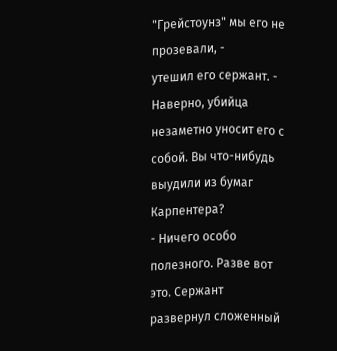"Грейстоунз" мы его не прозевали, -
утешил его сержант. - Наверно, убийца
незаметно уносит его с собой. Вы что-нибудь выудили из бумаг Карпентера?
- Ничего особо полезного. Разве вот это. Сержант развернул сложенный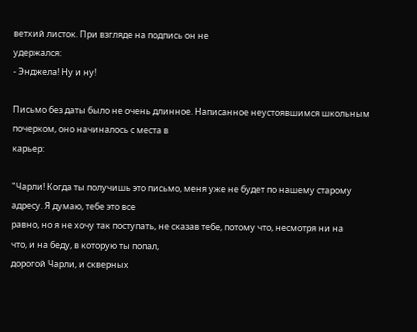ветхий листок. При взгляде на подпись он не
удержался:
- Энджела! Ну и ну!

Письмо без даты было не очень длинное. Написанное неустоявшимся школьным
почерком, оно начиналось с места в
карьер:

"Чарли! Когда ты получишь это письмо, меня уже не будет по нашему старому
адресу. Я думаю, тебе это все
равно, но я не хочу так поступать, не сказав тебе, потому что, несмотря ни на
что, и на беду, в которую ты попал,
дорогой Чарли, и скверных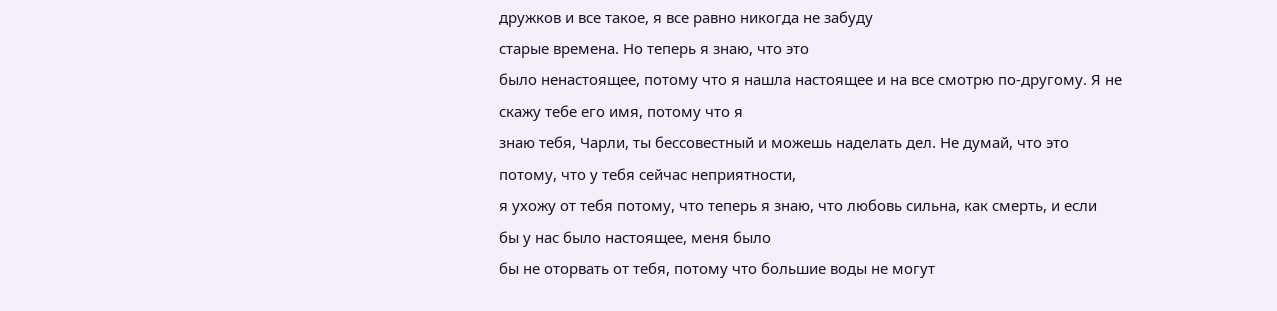дружков и все такое, я все равно никогда не забуду
старые времена. Но теперь я знаю, что это
было ненастоящее, потому что я нашла настоящее и на все смотрю по-другому. Я не
скажу тебе его имя, потому что я
знаю тебя, Чарли, ты бессовестный и можешь наделать дел. Не думай, что это
потому, что у тебя сейчас неприятности,
я ухожу от тебя потому, что теперь я знаю, что любовь сильна, как смерть, и если
бы у нас было настоящее, меня было
бы не оторвать от тебя, потому что большие воды не могут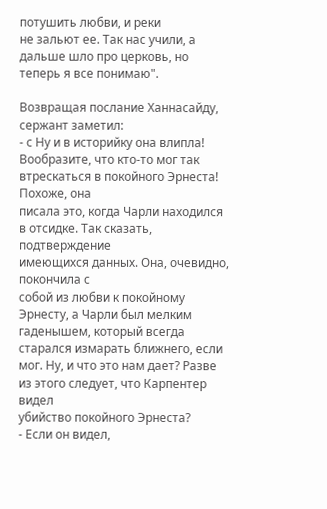потушить любви, и реки
не зальют ее. Так нас учили, а
дальше шло про церковь, но теперь я все понимаю".

Возвращая послание Ханнасайду, сержант заметил:
- с Ну и в историйку она влипла! Вообразите, что кто-то мог так
втрескаться в покойного Эрнеста! Похоже, она
писала это, когда Чарли находился в отсидке. Так сказать, подтверждение
имеющихся данных. Она, очевидно, покончила с
собой из любви к покойному Эрнесту, а Чарли был мелким гаденышем, который всегда
старался измарать ближнего, если
мог. Ну, и что это нам дает? Разве из этого следует, что Карпентер видел
убийство покойного Эрнеста?
- Если он видел,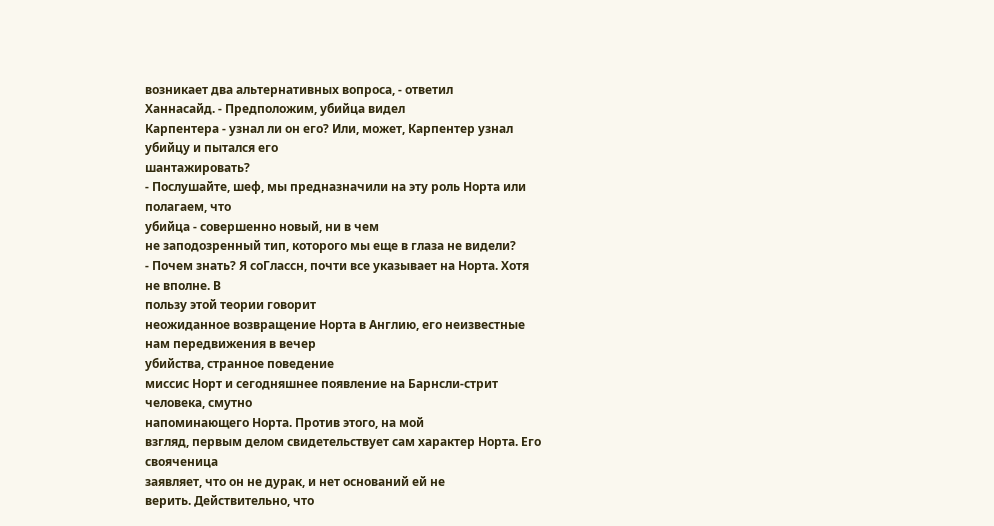возникает два альтернативных вопроса, - ответил
Ханнасайд. - Предположим, убийца видел
Карпентера - узнал ли он его? Или, может, Карпентер узнал убийцу и пытался его
шантажировать?
- Послушайте, шеф, мы предназначили на эту роль Норта или полагаем, что
убийца - совершенно новый, ни в чем
не заподозренный тип, которого мы еще в глаза не видели?
- Почем знать? Я соГлассн, почти все указывает на Норта. Хотя не вполне. В
пользу этой теории говорит
неожиданное возвращение Норта в Англию, его неизвестные нам передвижения в вечер
убийства, странное поведение
миссис Норт и сегодняшнее появление на Барнсли-стрит человека, смутно
напоминающего Норта. Против этого, на мой
взгляд, первым делом свидетельствует сам характер Норта. Его свояченица
заявляет, что он не дурак, и нет оснований ей не
верить. Действительно, что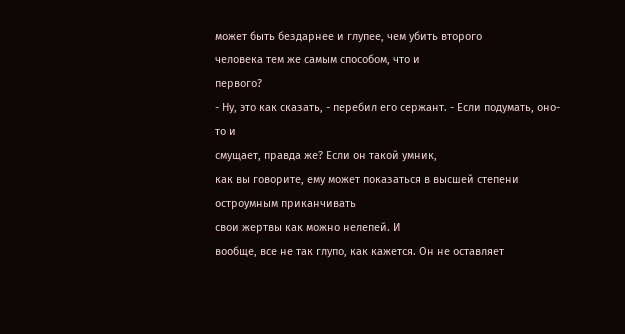может быть бездарнее и глупее, чем убить второго
человека тем же самым способом, что и
первого?
- Ну, это как сказать, - перебил его сержант. - Если подумать, оно-то и
смущает, правда же? Если он такой умник,
как вы говорите, ему может показаться в высшей степени остроумным приканчивать
свои жертвы как можно нелепей. И
вообще, все не так глупо, как кажется. Он не оставляет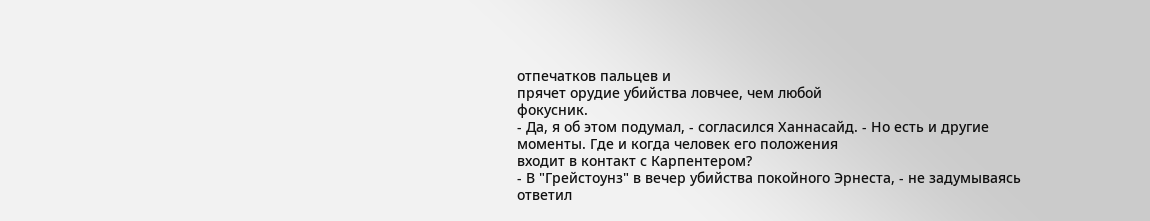отпечатков пальцев и
прячет орудие убийства ловчее, чем любой
фокусник.
- Да, я об этом подумал, - согласился Ханнасайд. - Но есть и другие
моменты. Где и когда человек его положения
входит в контакт с Карпентером?
- В "Грейстоунз" в вечер убийства покойного Эрнеста, - не задумываясь
ответил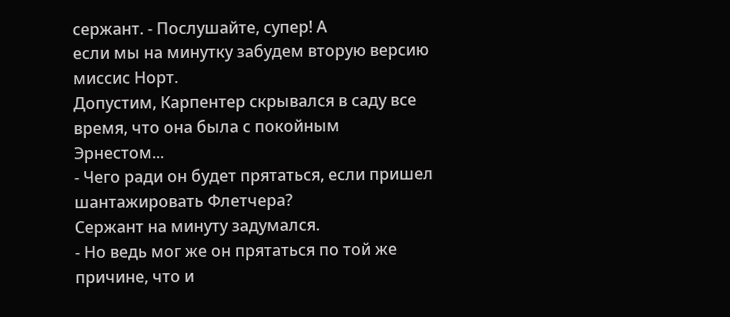сержант. - Послушайте, супер! А
если мы на минутку забудем вторую версию миссис Норт.
Допустим, Карпентер скрывался в саду все время, что она была с покойным
Эрнестом...
- Чего ради он будет прятаться, если пришел шантажировать Флетчера?
Сержант на минуту задумался.
- Но ведь мог же он прятаться по той же причине, что и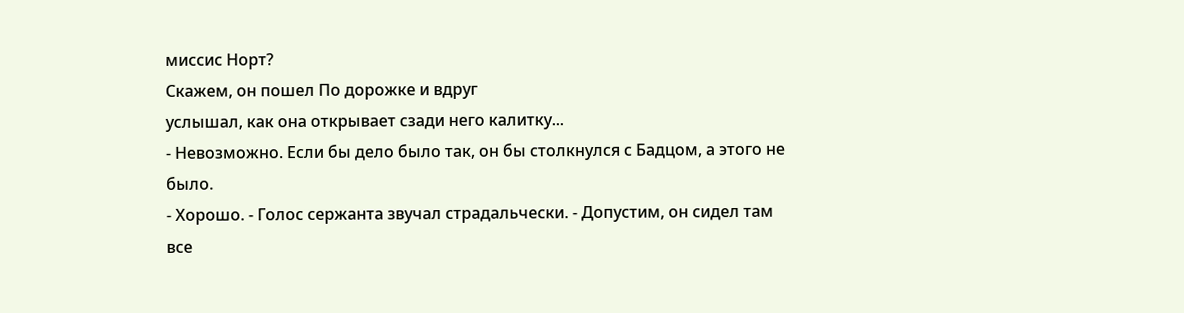миссис Норт?
Скажем, он пошел По дорожке и вдруг
услышал, как она открывает сзади него калитку...
- Невозможно. Если бы дело было так, он бы столкнулся с Бадцом, а этого не
было.
- Хорошо. - Голос сержанта звучал страдальчески. - Допустим, он сидел там
все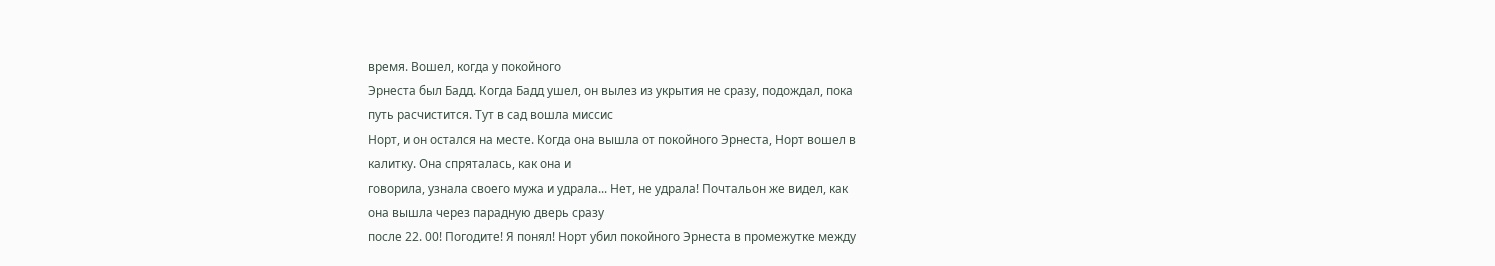время. Вошел, когда у покойного
Эрнеста был Бадд. Когда Бадд ушел, он вылез из укрытия не сразу, подождал, пока
путь расчистится. Тут в сад вошла миссис
Норт, и он остался на месте. Когда она вышла от покойного Эрнеста, Норт вошел в
калитку. Она спряталась, как она и
говорила, узнала своего мужа и удрала... Нет, не удрала! Почтальон же видел, как
она вышла через парадную дверь сразу
после 22. 00! Погодите! Я понял! Норт убил покойного Эрнеста в промежутке между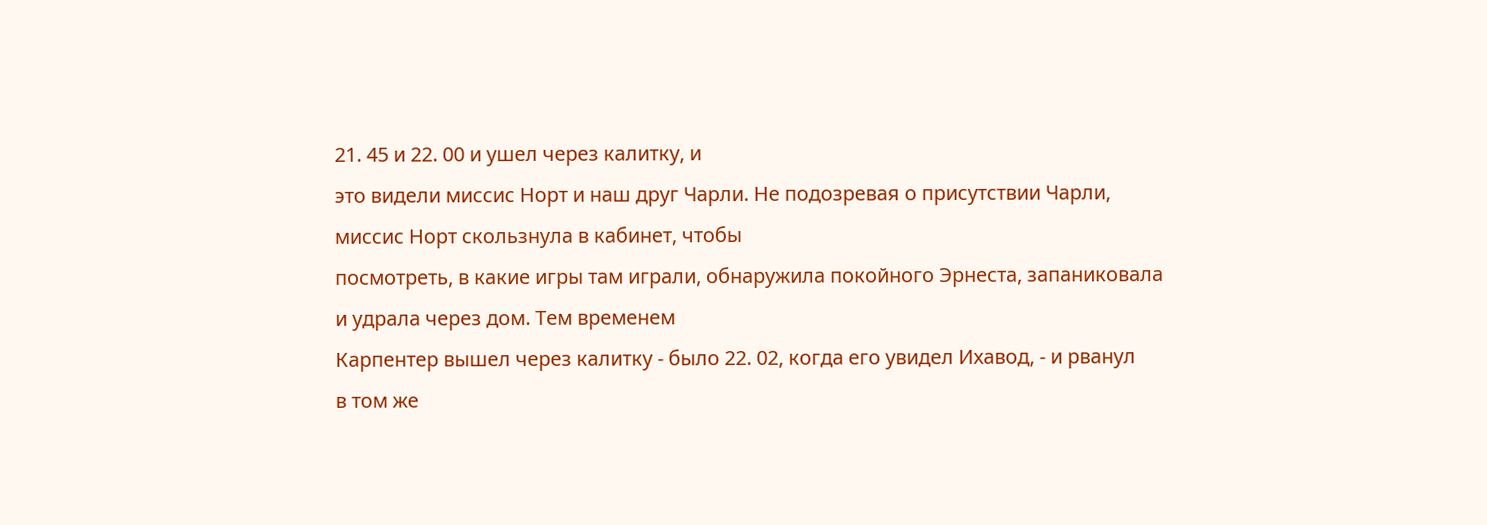21. 45 и 22. 00 и ушел через калитку, и
это видели миссис Норт и наш друг Чарли. Не подозревая о присутствии Чарли,
миссис Норт скользнула в кабинет, чтобы
посмотреть, в какие игры там играли, обнаружила покойного Эрнеста, запаниковала
и удрала через дом. Тем временем
Карпентер вышел через калитку - было 22. 02, когда его увидел Ихавод, - и рванул
в том же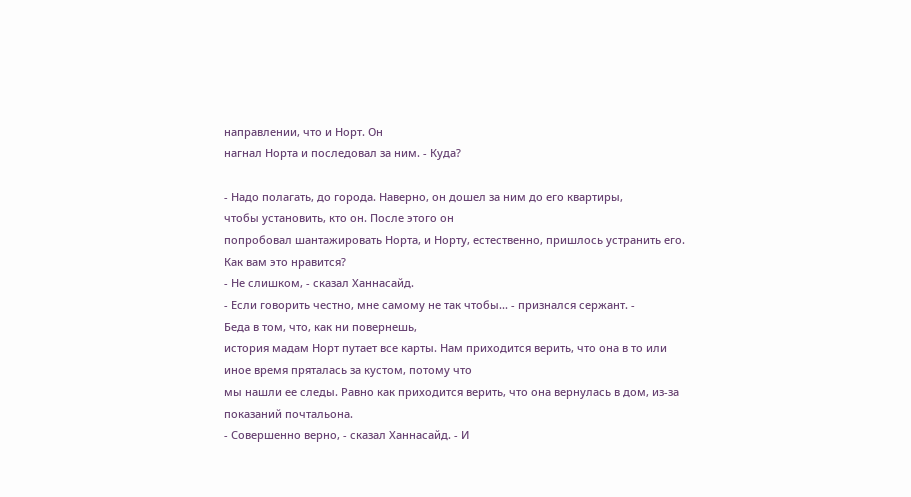направлении, что и Норт. Он
нагнал Норта и последовал за ним. - Куда?

- Надо полагать, до города. Наверно, он дошел за ним до его квартиры,
чтобы установить, кто он. После этого он
попробовал шантажировать Норта, и Норту, естественно, пришлось устранить его.
Как вам это нравится?
- Не слишком, - сказал Ханнасайд.
- Если говорить честно, мне самому не так чтобы... - признался сержант. -
Беда в том, что, как ни повернешь,
история мадам Норт путает все карты. Нам приходится верить, что она в то или
иное время пряталась за кустом, потому что
мы нашли ее следы. Равно как приходится верить, что она вернулась в дом, из-за
показаний почтальона.
- Совершенно верно, - сказал Ханнасайд. - И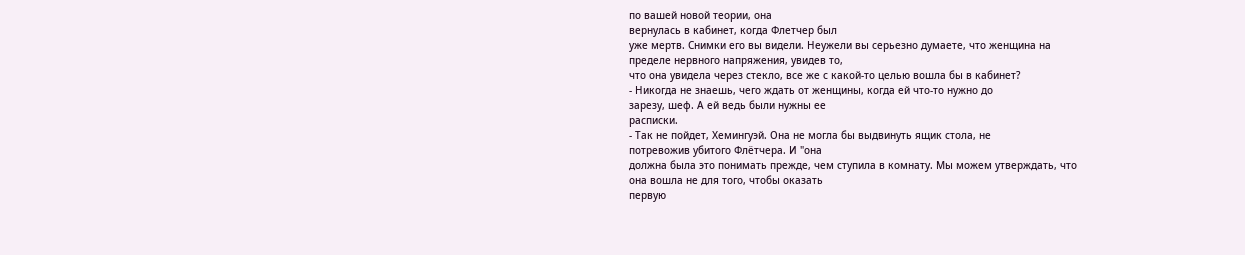по вашей новой теории, она
вернулась в кабинет, когда Флетчер был
уже мертв. Снимки его вы видели. Неужели вы серьезно думаете, что женщина на
пределе нервного напряжения, увидев то,
что она увидела через стекло, все же с какой-то целью вошла бы в кабинет?
- Никогда не знаешь, чего ждать от женщины, когда ей что-то нужно до
зарезу, шеф. А ей ведь были нужны ее
расписки.
- Так не пойдет, Хемингуэй. Она не могла бы выдвинуть ящик стола, не
потревожив убитого Флётчера. И "она
должна была это понимать прежде, чем ступила в комнату. Мы можем утверждать, что
она вошла не для того, чтобы оказать
первую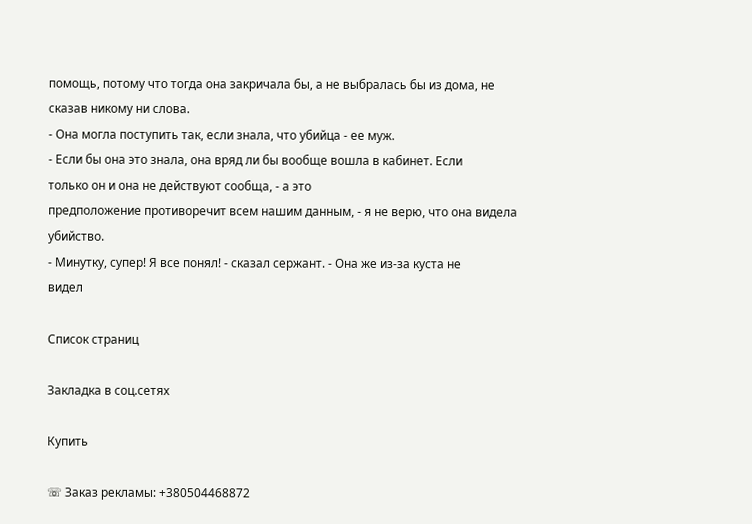помощь, потому что тогда она закричала бы, а не выбралась бы из дома, не
сказав никому ни слова.
- Она могла поступить так, если знала, что убийца - ее муж.
- Если бы она это знала, она вряд ли бы вообще вошла в кабинет. Если
только он и она не действуют сообща, - а это
предположение противоречит всем нашим данным, - я не верю, что она видела
убийство.
- Минутку, супер! Я все понял! - сказал сержант. - Она же из-за куста не
видел

Список страниц

Закладка в соц.сетях

Купить

☏ Заказ рекламы: +380504468872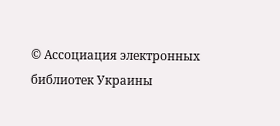© Ассоциация электронных библиотек Украины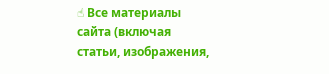☝ Все материалы сайта (включая статьи, изображения,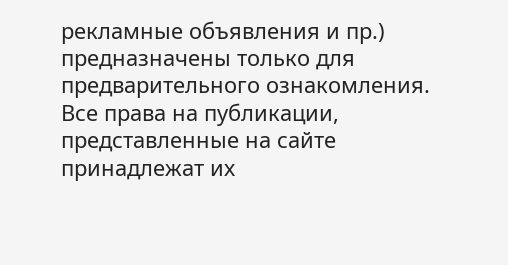рекламные объявления и пр.) предназначены только для предварительного ознакомления. Все права на публикации, представленные на сайте принадлежат их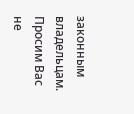законным владельцам. Просим Вас не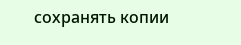сохранять копии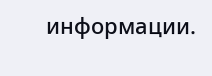информации.